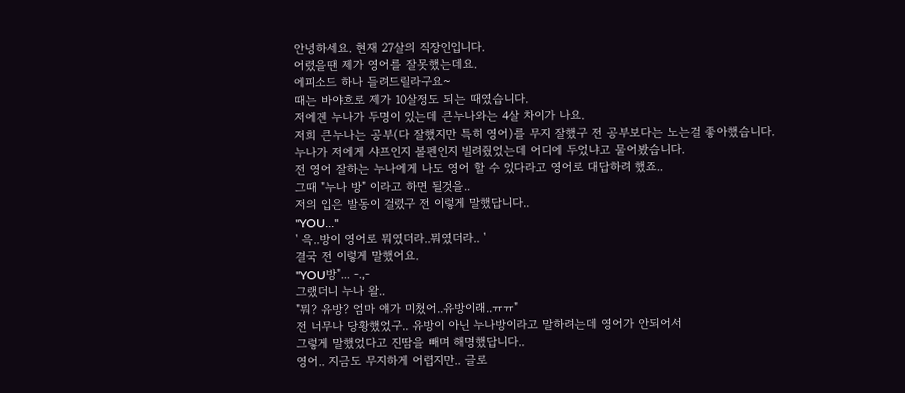안녕하세요. 현재 27살의 직장인입니다.
어렸을땐 제가 영어를 잘못했는데요.
에피소드 하나 들려드릴라구요~
때는 바야흐로 제가 10살정도 되는 때였습니다.
저에겐 누나가 두명이 있는데 큰누나와는 4살 차이가 나요.
저희 큰누나는 공부(다 잘했지만 특히 영어)를 무지 잘했구 전 공부보다는 노는걸 좋아했습니다.
누나가 저에게 샤프인지 볼펜인지 빌려줬었는데 어디에 두었냐고 물어봤습니다.
전 영어 잘하는 누나에게 나도 영어 할 수 있다라고 영어로 대답하려 했죠..
그때 "누나 방" 이라고 하면 될것을..
저의 입은 발동이 걸렸구 전 이렇게 말했답니다..
"YOU..."
' 윽..방이 영어로 뭐였더라..뭐였더라.. '
결국 전 이렇게 말했어요.
"YOU방"... -.,-
그랬더니 누나 왈..
"뭐? 유방? 엄마 얘가 미쳤어..유방이래..ㅠㅠ"
전 너무나 당황했었구.. 유방이 아닌 누나방이라고 말하려는데 영어가 안되어서
그렇게 말했었다고 진땀을 빼며 해명했답니다..
영어.. 지금도 무지하게 어렵지만.. 글로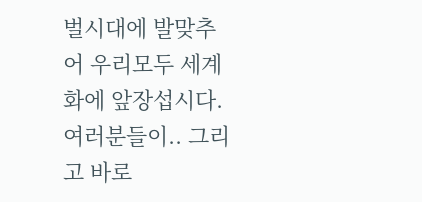벌시대에 발맞추어 우리모두 세계화에 앞장섭시다.
여러분들이.. 그리고 바로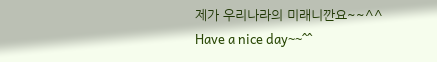제가 우리나라의 미래니깐요~~^^
Have a nice day~~^^